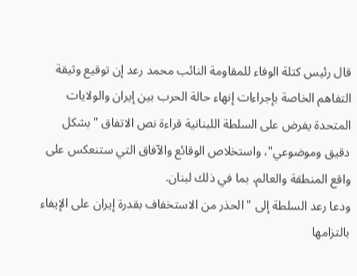قال رئيس كتلة الوفاء للمقاومة النائب محمد رعد إن توقيع وثيقة التفاهم الخاصة بإجراءات إنهاء حالة الحرب بين إيران والولايات المتحدة يفرض على السلطة اللبنانية قراءة نص الاتفاق "بشكل دقيق وموضوعي"، واستخلاص الوقائع والآفاق التي ستنعكس على واقع المنطقة والعالم، بما في ذلك لبنان.
ودعا رعد السلطة إلى "الحذر من الاستخفاف بقدرة إيران على الإيفاء بالتزامها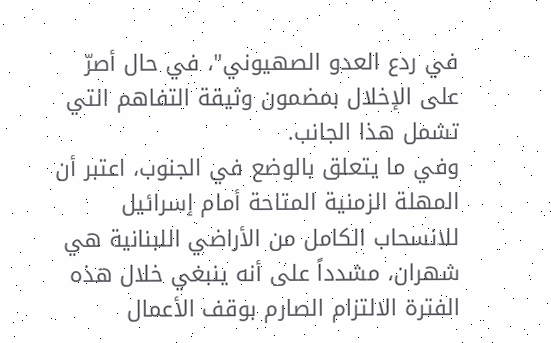في ردع العدو الصهيوني"، في حال أصرّ على الإخلال بمضمون وثيقة التفاهم التي تشمل هذا الجانب.
وفي ما يتعلق بالوضع في الجنوب، اعتبر أن المهلة الزمنية المتاحة أمام إسرائيل للانسحاب الكامل من الأراضي اللبنانية هي شهران، مشدداً على أنه ينبغي خلال هذه الفترة الالتزام الصارم بوقف الأعمال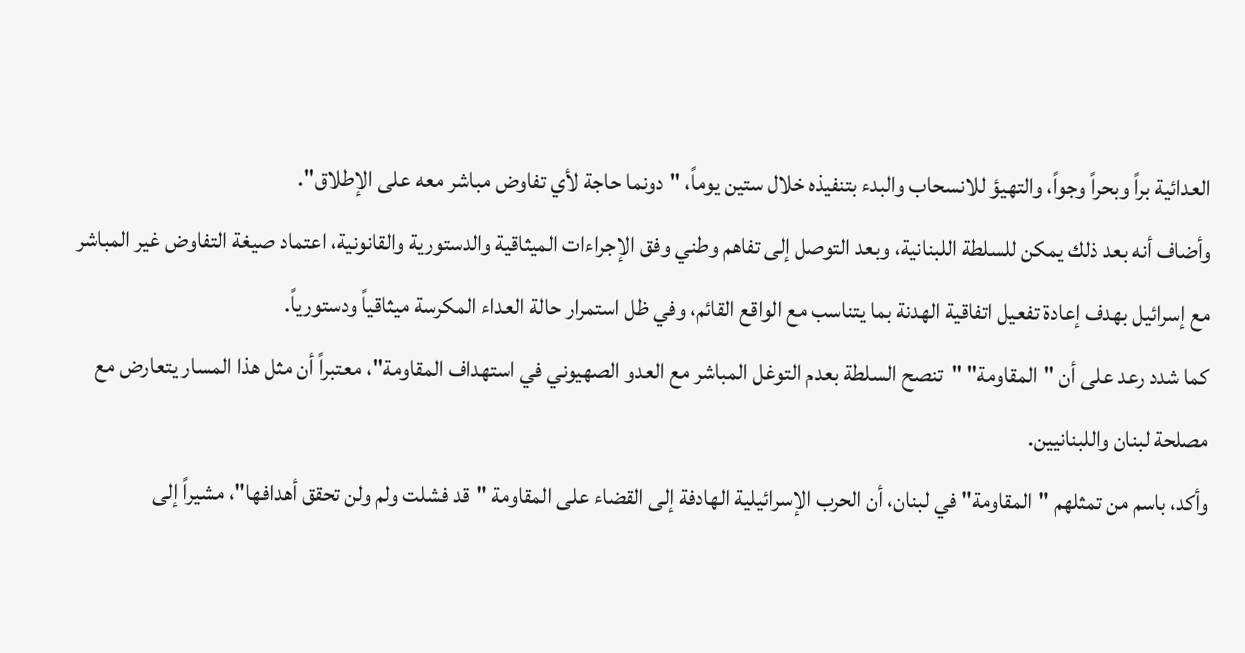العدائية براً وبحراً وجواً، والتهيؤ للانسحاب والبدء بتنفيذه خلال ستين يوماً، "دونما حاجة لأي تفاوض مباشر معه على الإطلاق".
وأضاف أنه بعد ذلك يمكن للسلطة اللبنانية، وبعد التوصل إلى تفاهم وطني وفق الإجراءات الميثاقية والدستورية والقانونية، اعتماد صيغة التفاوض غير المباشر مع إسرائيل بهدف إعادة تفعيل اتفاقية الهدنة بما يتناسب مع الواقع القائم، وفي ظل استمرار حالة العداء المكرسة ميثاقياً ودستورياً.
كما شدد رعد على أن "المقاومة" "تنصح السلطة بعدم التوغل المباشر مع العدو الصهيوني في استهداف المقاومة"، معتبراً أن مثل هذا المسار يتعارض مع مصلحة لبنان واللبنانيين.
وأكد، باسم من تمثلهم "المقاومة" في لبنان، أن الحرب الإسرائيلية الهادفة إلى القضاء على المقاومة "قد فشلت ولم ولن تحقق أهدافها"، مشيراً إلى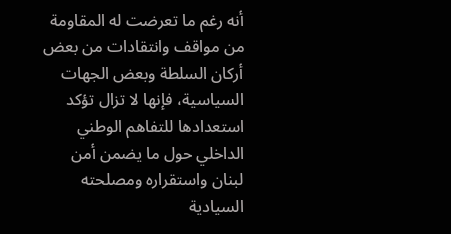أنه رغم ما تعرضت له المقاومة من مواقف وانتقادات من بعض أركان السلطة وبعض الجهات السياسية، فإنها لا تزال تؤكد استعدادها للتفاهم الوطني الداخلي حول ما يضمن أمن لبنان واستقراره ومصلحته السيادية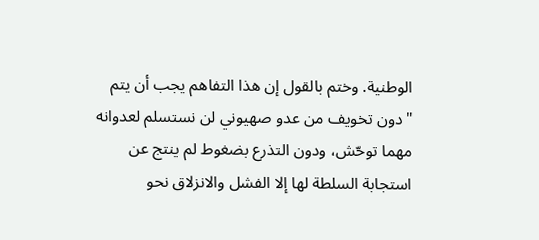الوطنية. وختم بالقول إن هذا التفاهم يجب أن يتم "دون تخويف من عدو صهيوني لن نستسلم لعدوانه مهما توحّش، ودون التذرع بضغوط لم ينتج عن استجابة السلطة لها إلا الفشل والانزلاق نحو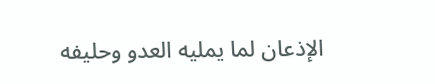الإذعان لما يمليه العدو وحليفه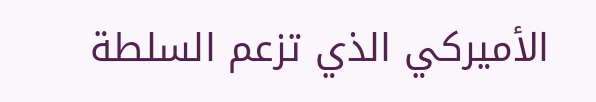الأميركي الذي تزعم السلطة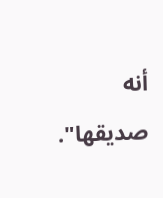أنه صديقها".